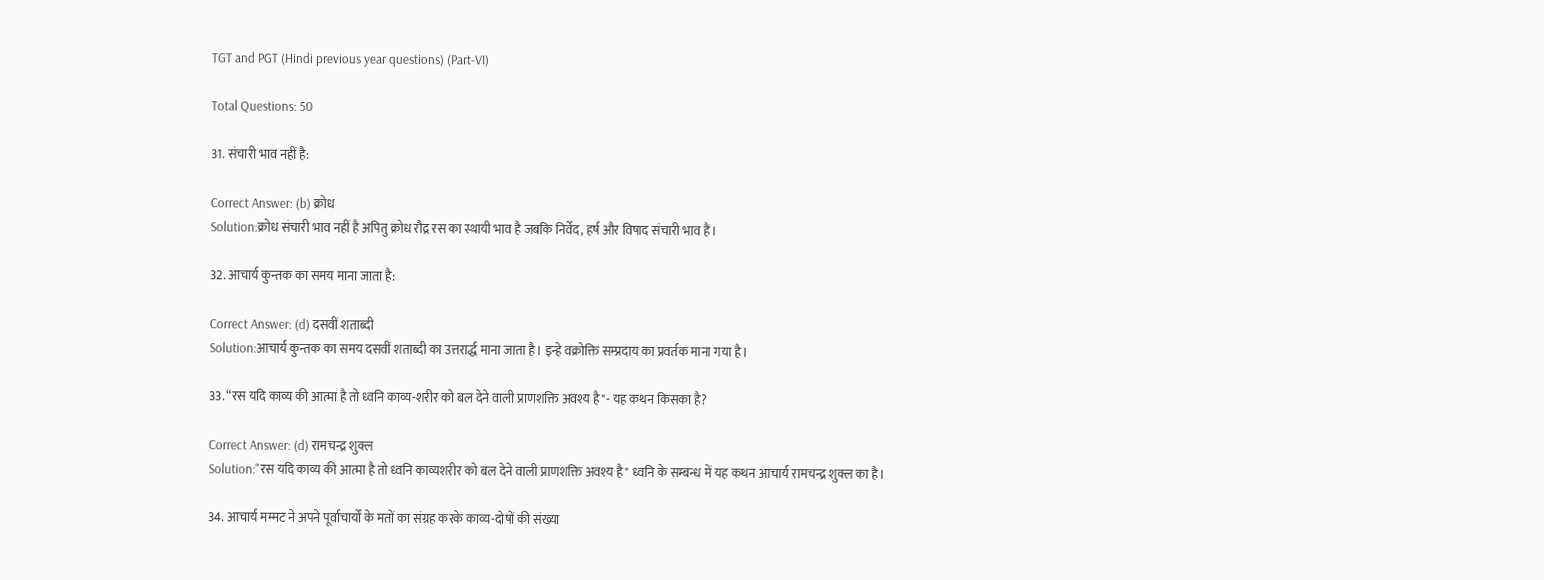TGT and PGT (Hindi previous year questions) (Part-VI)

Total Questions: 50

31. संचारी भाव नहीं है:

Correct Answer: (b) क्रोध
Solution:क्रोध संचारी भाव नहीं है अपितु क्रोध रौद्र रस का स्थायी भाव है जबकि निर्वेद, हर्ष और विषाद संचारी भाव हैं।

32. आचार्य कुन्तक का समय माना जाता है:

Correct Answer: (d) दसवीं शताब्दी
Solution:आचार्य कुन्तक का समय दसवीं शताब्दी का उत्तरार्द्ध माना जाता है। इन्हे वक्रोक्ति सम्प्रदाय का प्रवर्तक माना गया है।

33. “रस यदि काव्य की आत्मा है तो ध्वनि काव्य-शरीर को बल देने वाली प्राणशक्ति अवश्य है"- यह कथन किसका है?

Correct Answer: (d) रामचन्द्र शुक्ल
Solution:"रस यदि काव्य की आत्मा है तो ध्वनि काव्यशरीर को बल देने वाली प्राणशक्ति अवश्य है" ध्वनि के सम्बन्ध में यह कथन आचार्य रामचन्द्र शुक्ल का है।

34. आचार्य मम्मट ने अपने पूर्वाचार्यों के मतों का संग्रह करके काव्य-दोषों की संख्या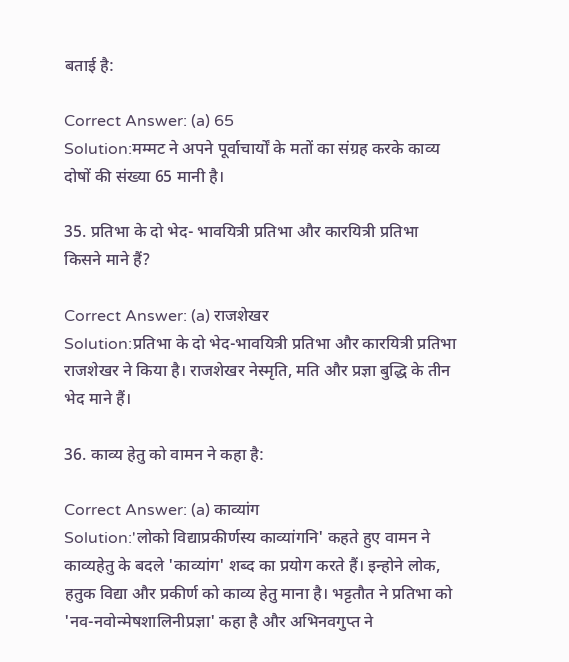बताई है:

Correct Answer: (a) 65
Solution:मम्मट ने अपने पूर्वाचार्यों के मतों का संग्रह करके काव्य दोषों की संख्या 65 मानी है।

35. प्रतिभा के दो भेद- भावयित्री प्रतिभा और कारयित्री प्रतिभा किसने माने हैं?

Correct Answer: (a) राजशेखर
Solution:प्रतिभा के दो भेद-भावयित्री प्रतिभा और कारयित्री प्रतिभा राजशेखर ने किया है। राजशेखर नेस्मृति, मति और प्रज्ञा बुद्धि के तीन भेद माने हैं।

36. काव्य हेतु को वामन ने कहा है:

Correct Answer: (a) काव्यांग
Solution:'लोको विद्याप्रकीर्णस्य काव्यांगनि' कहते हुए वामन ने काव्यहेतु के बदले 'काव्यांग' शब्द का प्रयोग करते हैं। इन्होने लोक, हतुक विद्या और प्रकीर्ण को काव्य हेतु माना है। भट्टतौत ने प्रतिभा को 'नव-नवोन्मेषशालिनीप्रज्ञा' कहा है और अभिनवगुप्त ने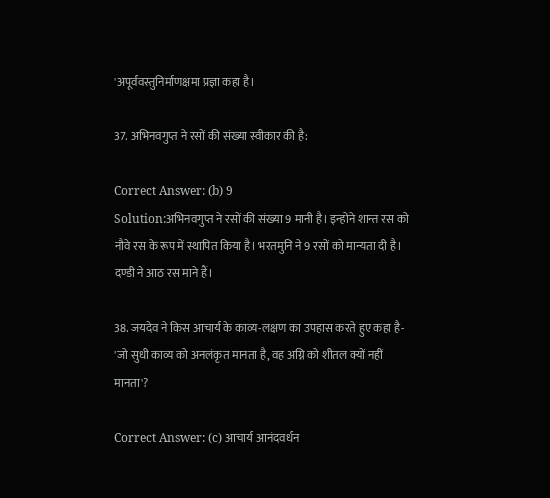'अपूर्ववस्तुनिर्माणक्षमा प्रज्ञा कहा है।

37. अभिनवगुप्त ने रसों की संख्या स्वीकार की है:

Correct Answer: (b) 9
Solution:अभिनवगुप्त ने रसों की संख्या 9 मानी है। इन्होने शान्त रस को नौवे रस के रूप में स्थापित किया है। भरतमुनि ने 9 रसों को मान्यता दी है। दण्डी ने आठ रस माने हैं।

38. जयदेव ने किस आचार्य के काव्य-लक्षण का उपहास करते हुए कहा है- 'जो सुधी काव्य को अनलंकृत मानता है, वह अग्नि को शीतल क्यों नहीं मानता'?

Correct Answer: (c) आचार्य आनंदवर्धन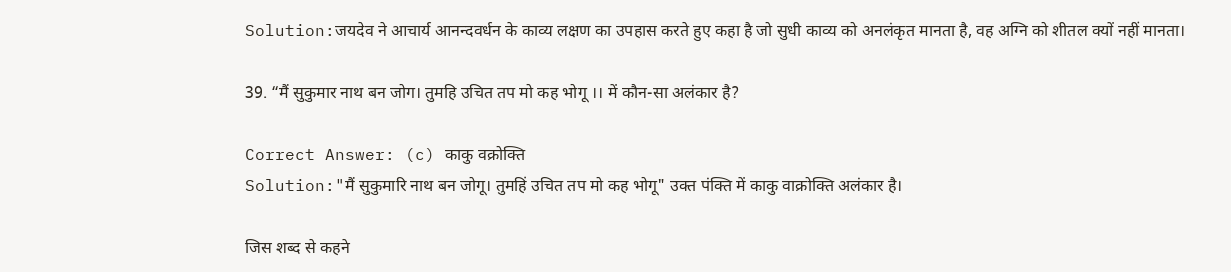Solution:जयदेव ने आचार्य आनन्दवर्धन के काव्य लक्षण का उपहास करते हुए कहा है जो सुधी काव्य को अनलंकृत मानता है, वह अग्नि को शीतल क्यों नहीं मानता।

39. “मैं सुकुमार नाथ बन जोग। तुमहि उचित तप मो कह भोगू ।। में कौन-सा अलंकार है?

Correct Answer: (c) काकु वक्रोक्ति
Solution:"मैं सुकुमारि नाथ बन जोगू। तुमहिं उचित तप मो कह भोगू" उक्त पंक्ति में काकु वाक्रोक्ति अलंकार है।

जिस शब्द से कहने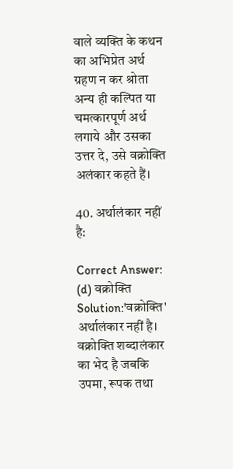वाले व्यक्ति के कथन का अभिप्रेत अर्थ ग्रहण न कर श्रोता अन्य ही कल्पित या चमत्कारपूर्ण अर्थ लगाये और उसका उत्तर दे, उसे वक्रोक्ति अलंकार कहते हैं।

40. अर्थालंकार नहीं है:

Correct Answer: (d) वक्रोक्ति
Solution:'वक्रोक्ति' अर्थालंकार नहीं है। वक्रोक्ति शब्दालंकार का भेद है जबकि उपमा, रूपक तथा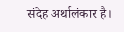संदेह अर्थालंकार है।